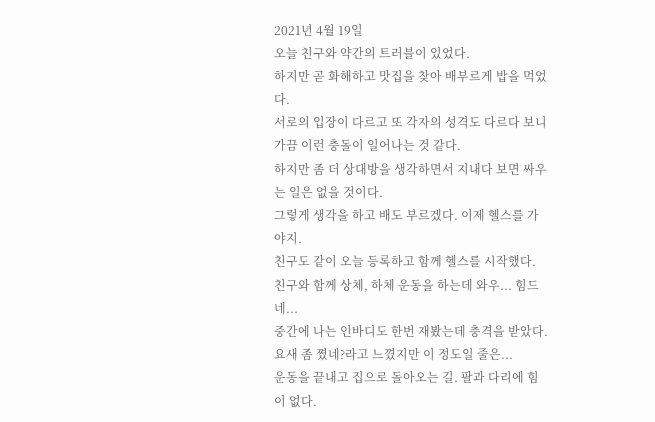2021년 4월 19일
오늘 친구와 약간의 트러블이 있었다.
하지만 곧 화해하고 맛집을 찾아 배부르게 밥을 먹었다.
서로의 입장이 다르고 또 각자의 성격도 다르다 보니 가끔 이런 충돌이 일어나는 것 같다.
하지만 좀 더 상대방을 생각하면서 지내다 보면 싸우는 일은 없을 것이다.
그렇게 생각을 하고 배도 부르겠다. 이제 헬스를 가야지.
친구도 같이 오늘 등록하고 함께 헬스를 시작했다.
친구와 함께 상체, 하체 운동을 하는데 와우... 힘드네...
중간에 나는 인바디도 한번 재봤는데 충격을 받았다.
요새 좀 쪘네?라고 느꼈지만 이 정도일 줄은...
운동을 끝내고 집으로 돌아오는 길. 팔과 다리에 힘이 없다.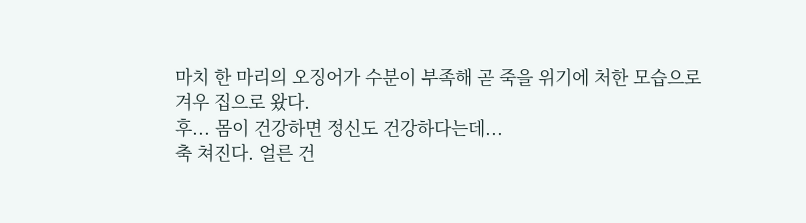마치 한 마리의 오징어가 수분이 부족해 곧 죽을 위기에 처한 모습으로
겨우 집으로 왔다.
후... 몸이 건강하면 정신도 건강하다는데...
축 쳐진다. 얼른 건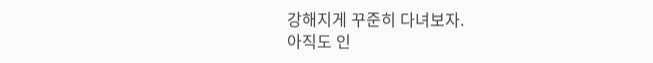강해지게 꾸준히 다녀보자.
아직도 인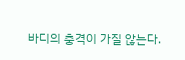바디의 충격이 가질 않는다.